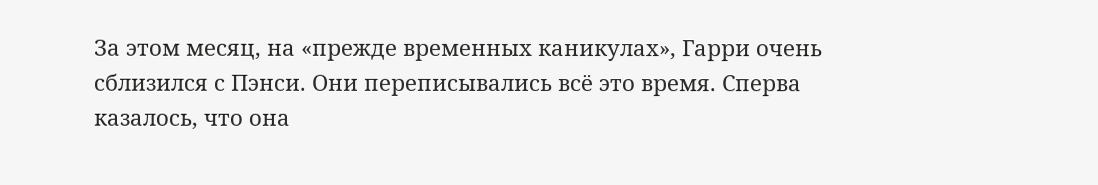За этом месяц, на «прежде временных каникулах», Гарри очень сблизился с Пэнси. Они переписывались всё это время. Сперва казалось, что она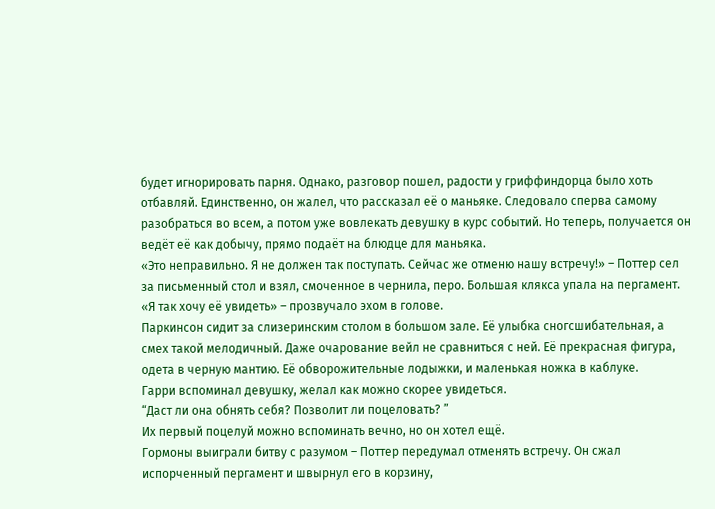будет игнорировать парня. Однако, разговор пошел, радости у гриффиндорца было хоть отбавляй. Единственно, он жалел, что рассказал её о маньяке. Следовало сперва самому разобраться во всем, а потом уже вовлекать девушку в курс событий. Но теперь, получается он ведёт её как добычу, прямо подаёт на блюдце для маньяка.
«Это неправильно. Я не должен так поступать. Сейчас же отменю нашу встречу!» – Поттер сел за письменный стол и взял, смоченное в чернила, перо. Большая клякса упала на пергамент.
«Я так хочу её увидеть» – прозвучало эхом в голове.
Паркинсон сидит за слизеринским столом в большом зале. Её улыбка сногсшибательная, а смех такой мелодичный. Даже очарование вейл не сравниться с ней. Её прекрасная фигура, одета в черную мантию. Её обворожительные лодыжки, и маленькая ножка в каблуке.
Гарри вспоминал девушку, желал как можно скорее увидеться.
“Даст ли она обнять себя? Позволит ли поцеловать? ”
Их первый поцелуй можно вспоминать вечно, но он хотел ещё.
Гормоны выиграли битву с разумом – Поттер передумал отменять встречу. Он сжал испорченный пергамент и швырнул его в корзину,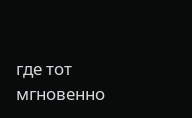где тот мгновенно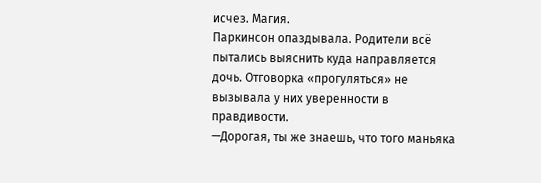исчез. Магия.
Паркинсон опаздывала. Родители всё пытались выяснить куда направляется дочь. Отговорка «прогуляться» не вызывала у них уверенности в правдивости.
—Дорогая, ты же знаешь, что того маньяка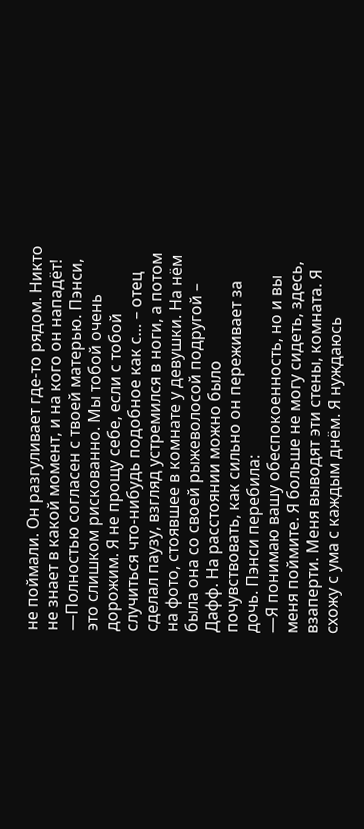не поймали. Он разгуливает где-то рядом. Никто не знает в какой момент, и на кого он нападёт!
—Полностью согласен с твоей матерью. Пэнси, это слишком рискованно. Мы тобой очень дорожим. Я не прощу себе, если с тобой случиться что-нибудь подобное как с… – отец сделал паузу, взгляд устремился в ноги, а потом на фото, стоявшее в комнате у девушки. На нём была она со своей рыжеволосой подругой – Дафф. На расстоянии можно было почувствовать, как сильно он переживает за дочь. Пэнси перебила:
—Я понимаю вашу обеспокоенность, но и вы меня поймите. Я больше не могу сидеть, здесь, взаперти. Меня выводят эти стены, комната. Я схожу с ума с каждым днём. Я нуждаюсь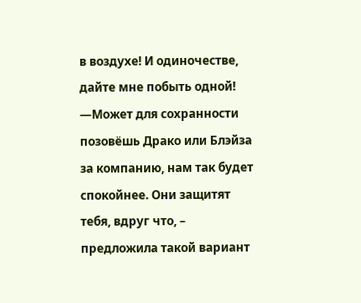в воздухе! И одиночестве, дайте мне побыть одной!
—Может для сохранности позовёшь Драко или Блэйза за компанию, нам так будет спокойнее. Они защитят тебя, вдруг что, – предложила такой вариант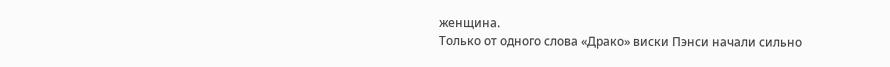женщина.
Только от одного слова «Драко» виски Пэнси начали сильно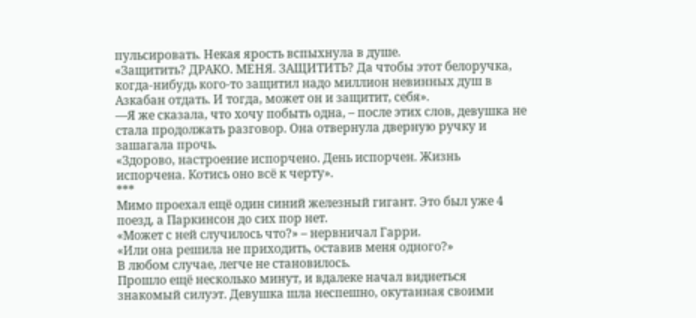пульсировать. Некая ярость вспыхнула в душе.
«Защитить? ДРАКО. МЕНЯ. ЗАЩИТИТЬ? Да чтобы этот белоручка, когда-нибудь кого-то защитил надо миллион невинных душ в Азкабан отдать. И тогда, может он и защитит, себя».
—Я же сказала, что хочу побыть одна, – после этих слов, девушка не стала продолжать разговор. Она отвернула дверную ручку и зашагала прочь.
«Здорово, настроение испорчено. День испорчен. Жизнь испорчена. Котись оно всё к черту».
***
Мимо проехал ещё один синий железный гигант. Это был уже 4 поезд, а Паркинсон до сих пор нет.
«Может с ней случилось что?» – нервничал Гарри.
«Или она решила не приходить, оставив меня одного?»
В любом случае, легче не становилось.
Прошло ещё несколько минут, и вдалеке начал виднеться знакомый силуэт. Девушка шла неспешно, окутанная своими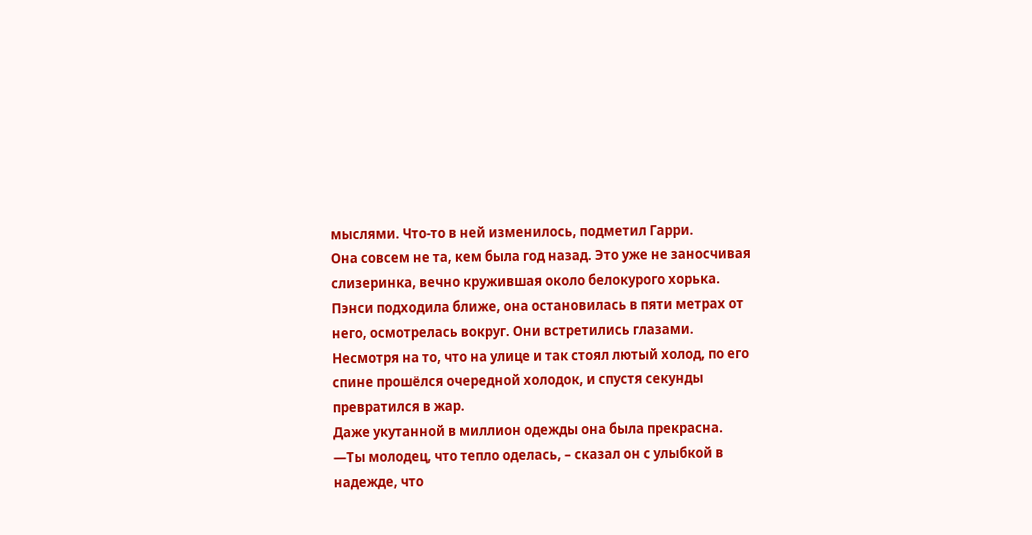мыслями. Что-то в ней изменилось, подметил Гарри.
Она совсем не та, кем была год назад. Это уже не заносчивая слизеринка, вечно кружившая около белокурого хорька.
Пэнси подходила ближе, она остановилась в пяти метрах от него, осмотрелась вокруг. Они встретились глазами.
Несмотря на то, что на улице и так стоял лютый холод, по его спине прошёлся очередной холодок, и спустя секунды превратился в жар.
Даже укутанной в миллион одежды она была прекрасна.
—Ты молодец, что тепло оделась, – сказал он с улыбкой в надежде, что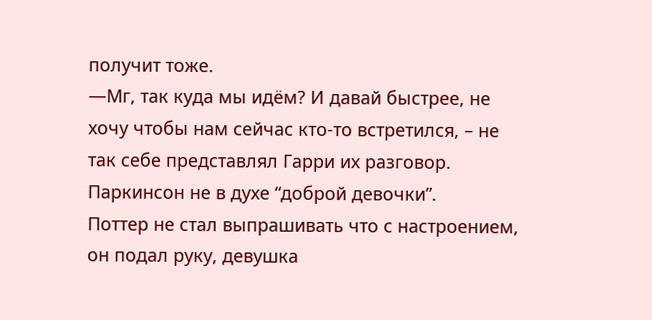получит тоже.
—Мг, так куда мы идём? И давай быстрее, не хочу чтобы нам сейчас кто-то встретился, – не так себе представлял Гарри их разговор. Паркинсон не в духе “доброй девочки”.
Поттер не стал выпрашивать что с настроением, он подал руку, девушка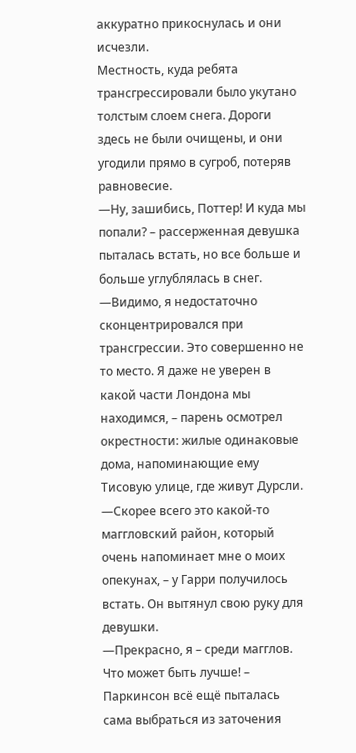аккуратно прикоснулась и они исчезли.
Местность, куда ребята трансгрессировали было укутано толстым слоем снега. Дороги здесь не были очищены, и они угодили прямо в сугроб, потеряв равновесие.
—Ну, зашибись, Поттер! И куда мы попали? – рассерженная девушка пыталась встать, но все больше и больше углублялась в снег.
—Видимо, я недостаточно сконцентрировался при трансгрессии. Это совершенно не то место. Я даже не уверен в какой части Лондона мы находимся, – парень осмотрел окрестности: жилые одинаковые дома, напоминающие ему Тисовую улице, где живут Дурсли.
—Скорее всего это какой-то маггловский район, который очень напоминает мне о моих опекунах, – у Гарри получилось встать. Он вытянул свою руку для девушки.
—Прекрасно, я – среди магглов. Что может быть лучше! – Паркинсон всё ещё пыталась сама выбраться из заточения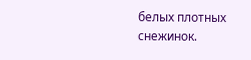белых плотных снежинок.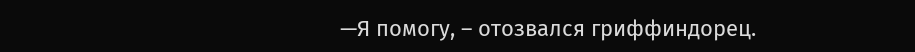—Я помогу, – отозвался гриффиндорец.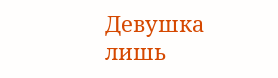Девушка лишь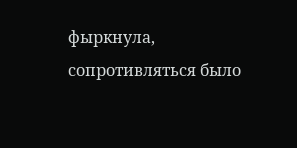фыркнула, сопротивляться было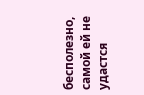бесполезно, самой ей не удастся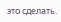это сделать.